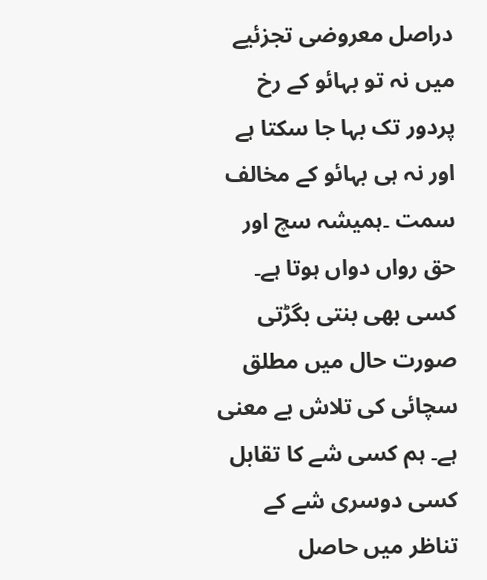دراصل معروضی تجزئیے میں نہ تو بہائو کے رخ پردور تک بہا جا سکتا ہے اور نہ ہی بہائو کے مخالف سمت ۔ہمیشہ سچ اور حق رواں دواں ہوتا ہے۔ کسی بھی بنتی بگڑتی صورت حال میں مطلق سچائی کی تلاش بے معنی ہے۔ ہم کسی شے کا تقابل کسی دوسری شے کے تناظر میں حاصل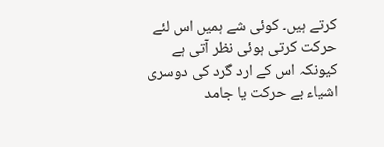کرتے ہیں۔ کوئی شے ہمیں اس لئے حرکت کرتی ہوئی نظر آتی ہے کیونکہ اس کے ارد گرد کی دوسری اشیاء بے حرکت یا جامد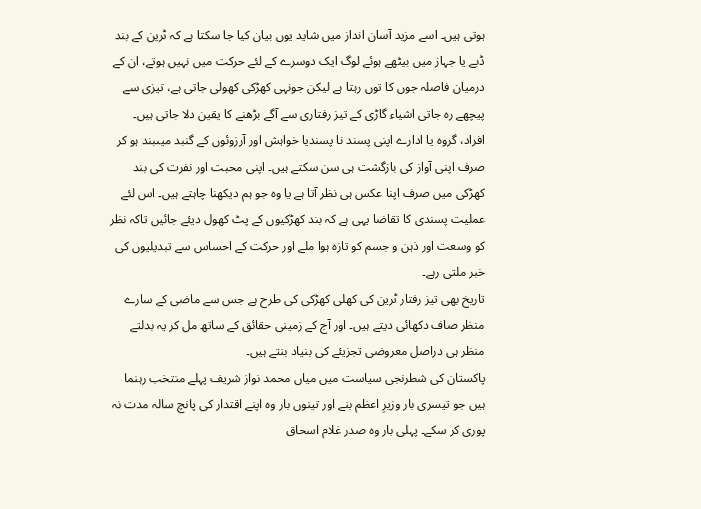ہوتی ہیں۔ اسے مزید آسان انداز میں شاید یوں بیان کیا جا سکتا ہے کہ ٹرین کے بند ڈبے یا جہاز میں بیٹھے ہوئے لوگ ایک دوسرے کے لئے حرکت میں نہیں ہوتے، ان کے درمیان فاصلہ جوں کا توں رہتا ہے لیکن جونہی کھڑکی کھولی جاتی ہے، تیزی سے پیچھے رہ جاتی اشیاء گاڑی کے تیز رفتاری سے آگے بڑھنے کا یقین دلا جاتی ہیں۔
افراد، گروہ یا ادارے اپنی پسند نا پسندیا خواہش اور آرزوئوں کے گنبد میںبند ہو کر صرف اپنی آواز کی بازگشت ہی سن سکتے ہیں۔ اپنی محبت اور نفرت کی بند کھڑکی میں صرف اپنا عکس ہی نظر آتا ہے یا وہ جو ہم دیکھنا چاہتے ہیں۔ اس لئے عملیت پسندی کا تقاضا یہی ہے کہ بند کھڑکیوں کے پٹ کھول دیئے جائیں تاکہ نظر کو وسعت اور ذہن و جسم کو تازہ ہوا ملے اور حرکت کے احساس سے تبدیلیوں کی خبر ملتی رہے۔
تاریخ بھی تیز رفتار ٹرین کی کھلی کھڑکی کی طرح ہے جس سے ماضی کے سارے منظر صاف دکھائی دیتے ہیں۔ اور آج کے زمینی حقائق کے ساتھ مل کر یہ بدلتے منظر ہی دراصل معروضی تجزیئے کی بنیاد بنتے ہیں۔
پاکستان کی شطرنجی سیاست میں میاں محمد نواز شریف پہلے منتخب رہنما ہیں جو تیسری بار وزیرِ اعظم بنے اور تینوں بار وہ اپنے اقتدار کی پانچ سالہ مدت نہ پوری کر سکے۔ پہلی بار وہ صدر غلام اسحاق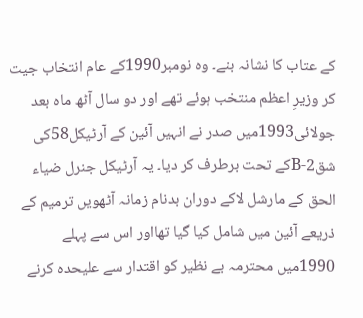کے عتاب کا نشانہ بنے۔ وہ نومبر1990کے عام انتخاب جیت کر وزیرِ اعظم منتخب ہوئے تھے اور دو سال آٹھ ماہ بعد جولائی1993میں صدر نے انہیں آئین کے آرٹیکل58کی شق2-Bکے تحت برطرف کر دیا۔ یہ آرٹیکل جنرل ضیاء الحق کے مارشل لاکے دوران بدنام زمانہ آٹھویں ترمیم کے ذریعے آئین میں شامل کیا گیا تھااور اس سے پہلے 1990میں محترمہ بے نظیر کو اقتدار سے علیحدہ کرنے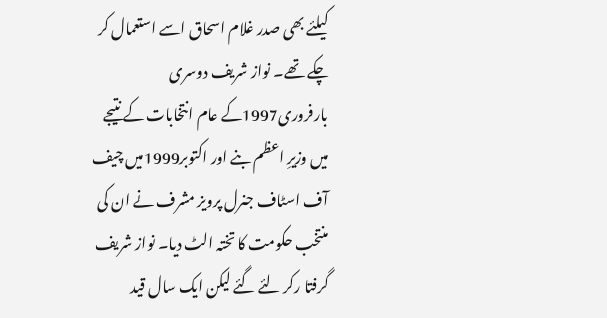کیلئے بھی صدر غلام اسحاق اسے استعمال کر چکے تھے۔ نواز شریف دوسری بارفروری1997کے عام انتخابات کے نتیجے میں وزیرِ اعظم بنے اور اکتوبر1999میں چیف آف اسٹاف جنرل پرویز مشرف نے ان کی منتخب حکومت کا تختہ الٹ دیا۔ نواز شریف گرفتا رکر لئے گئے لیکن ایک سال قید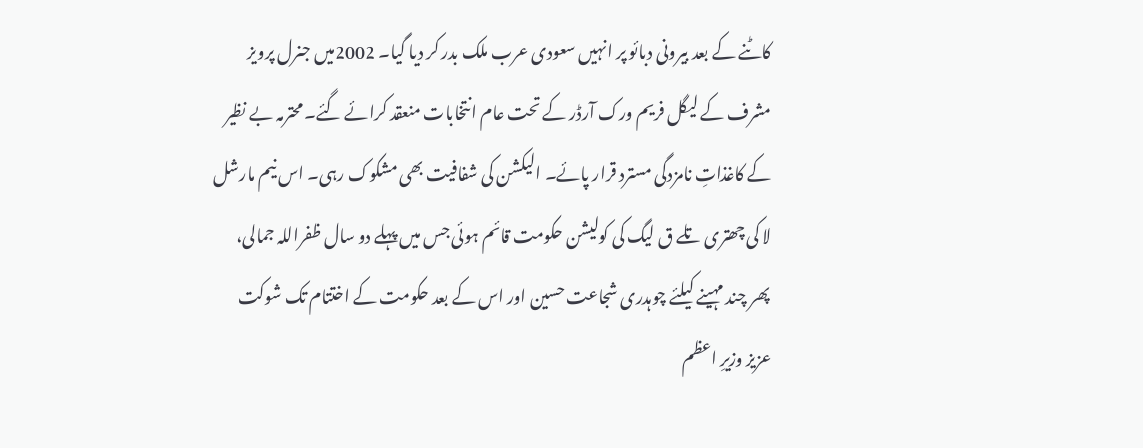کاٹنے کے بعد بیرونی دبائو پر انہیں سعودی عرب ملک بدر کر دیا گیا۔ 2002میں جنرل پرویز مشرف کے لیگل فریم ورک آرڈر کے تحت عام انتخابات منعقد کرائے گئے۔ محترمہ بے نظیر کے کاغذاتِ نامزدگی مسترد قرار پائے۔ الیکشن کی شفافیت بھی مشکوک رہی۔ اس نیم مارشل لا کی چھتری تلے ق لیگ کی کولیشن حکومت قائم ہوئی جس میں پہلے دو سال ظفراللہ جمالی، پھر چند مہینے کیلئے چوہدری شجاعت حسین اور اس کے بعد حکومت کے اختتام تک شوکت عزیز وزیرِ اعظم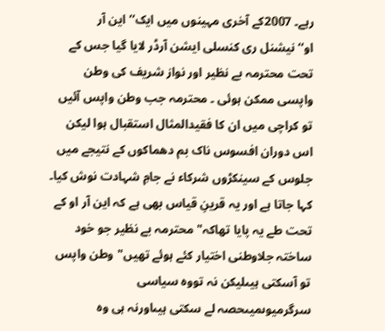رہے۔ 2007کے آخری مہینوں میں ایک’’ این آر او‘‘نیشنل ری کنسلی ایشن آرڈر لایا گیا جس کے تحت محترمہ بے نظیر اور نواز شریف کی وطن واپسی ممکن ہوئی ۔ محترمہ جب وطن واپس آئیں تو کراچی میں ان کا فقیدالمثال استقبال ہوا لیکن اس دوران افسوس ناک بم دھماکوں کے نتیجے میں جلوس کے سینکڑوں شرکاء نے جامِ شہادت نوش کیا۔
کہا جاتا ہے اور یہ قرینِ قیاس بھی ہے کہ این آر او کے تحت طے یہ پایا تھاکہ" محترمہ بے نظیر جو خود ساختہ جلاوطنی اختیار کئے ہوئے تھیں"وطن واپس تو آسکتی ہیںلیکن نہ تووہ سیاسی سرگرمیوںمیںحصہ لے سکتی ہیںاورنہ ہی وہ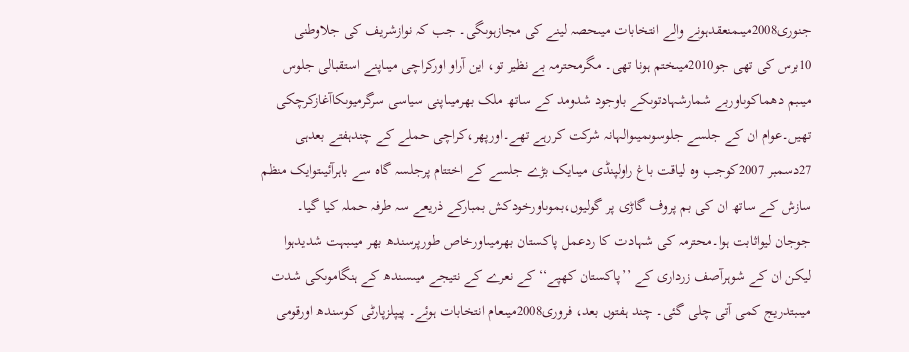جنوری2008میںمنعقدہونے والے انتخابات میںحصہ لینے کی مجازہوںگی۔ جب کہ نوازشریف کی جلاوطنی 10برس کی تھی جو2010میںختم ہونا تھی۔ مگرمحترمہ بے نظیر تو، این آراو اورکراچی میںاپنے استقبالی جلوس میںبم دھماکوںاوربے شمارشہادتوںکے باوجود شدومد کے ساتھ ملک بھرمیںاپنی سیاسی سرگرمیوںکاآغازکرچکی تھیں۔عوام ان کے جلسے جلوسوںمیںوالہانہ شرکت کررہے تھے۔اورپھر،کراچی حملے کے چندہفتے بعدہی 27دسمبر 2007کوجب وہ لیاقت باغ راولپنڈی میںایک بڑے جلسے کے اختتام پرجلسہ گاہ سے باہرآئیںتوایک منظم سازش کے ساتھ ان کی بم پروف گاڑی پر گولیوں،بموںاورخودکش بمبارکے ذریعے سہ طرفہ حملہ کیا گیا۔ جوجان لیواثابت ہوا۔محترمہ کی شہادت کا ردعمل پاکستان بھرمیںاورخاص طورپرسندھ بھر میںبہت شدیدہوا لیکن ان کے شوہرآصف زرداری کے ’’پاکستان کھپے‘‘کے نعرے کے نتیجے میںسندھ کے ہنگاموںکی شدت میںبتدریج کمی آتی چلی گئی۔ چند ہفتوں بعد، فروری2008میںعام انتخابات ہوئے۔ پیپلزپارٹی کوسندھ اورقومی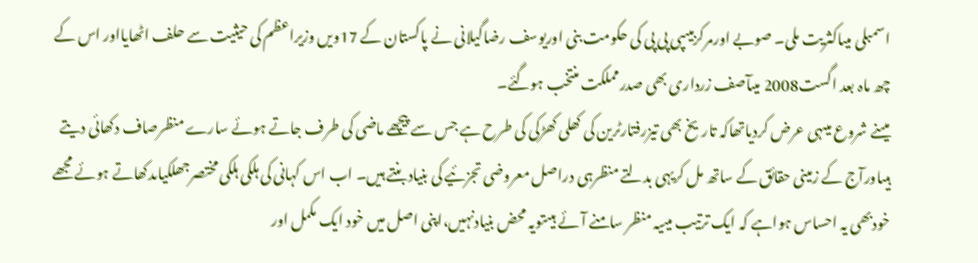اسمبلی میںاکثریت ملی۔ صوبے اورمرکزمیںپی پی پی کی حکومت بنی اوریوسف رضاگیلانی نے پاکستان کے 17ویں وزیراعظم کی حیثیت سے حلف اٹھایااور اس کے چھ ماہ بعد اگست2008 میںآصف زرداری بھی صدرمملکت منتخب ہوگئے۔
میںنے شروع میںہی عرض کردیاتھاکہ تاریخ بھی تیزرفتارٹرین کی کھلی کھڑکی کی طرح ہے جس سے پیچھے ماضی کی طرف جاتے ہوئے سارے منظرصاف دکھائی دیتے ہیںاورآج کے زمینی حقائق کے ساتھ مل کریہی بدلتے منظرہی دراصل معروضی تجزئیے کی بنیادبنتے ہیں۔ اب اس کہانی کی ہلکی ہلکی مختصرجھلکیاںدکھاتے ہوئے مجھے خودبھی یہ احساس ہواہے کہ ایک ترتیب میںیہ منظر سامنے آئے ہیںتویہ محض بنیادنہیں،اپنی اصل میں خود ایک مکمل اور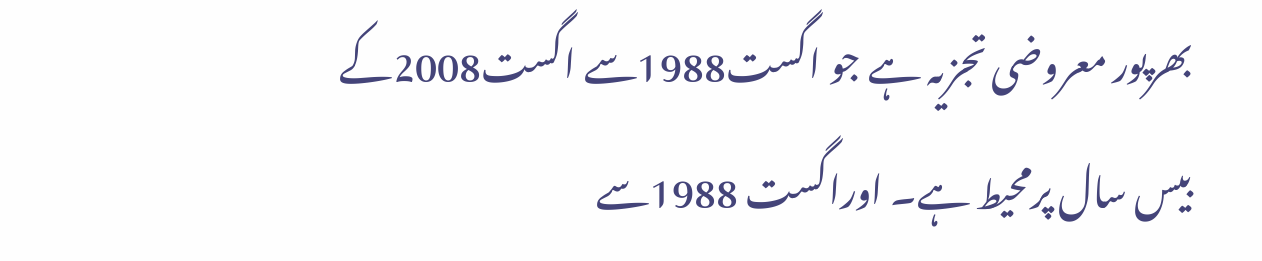بھرپور معروضی تجزیہ ہے جو اگست1988سے اگست2008کے بیس سال پرمحیط ہے۔ اوراگست 1988سے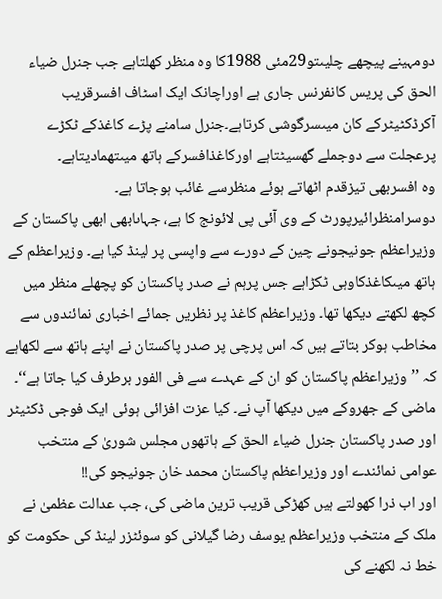دومہینے پیچھے چلیںتو29مئی 1988کا وہ منظر کھلتاہے جب جنرل ضیاء الحق کی پریس کانفرنس جاری ہے اوراچانک ایک اسٹاف افسرقریب آکرڈکٹیٹرکے کان میںسرگوشی کرتاہے۔جنرل سامنے پڑے کاغذکے ٹکڑے پرعجلت سے دوجملے گھسیٹتاہے اورکاغذافسرکے ہاتھ میںتھمادیتاہے۔
وہ افسربھی تیزقدم اٹھاتے ہوئے منظرسے غائب ہوجاتا ہے۔ دوسرامنظرائیرپورٹ کے وی آئی پی لائونج کا ہے، جہاںابھی ابھی پاکستان کے وزیراعظم جونیجونے چین کے دورے سے واپسی پر لینڈ کیا ہے۔ وزیراعظم کے ہاتھ میںکاغذکاوہی ٹکڑاہے جس پرہم نے صدر پاکستان کو پچھلے منظر میں کچھ لکھتے دیکھا تھا۔ وزیراعظم کاغذ پر نظریں جمائے اخباری نمائندوں سے مخاطب ہوکر بتاتے ہیں کہ اس پرچی پر صدر پاکستان نے اپنے ہاتھ سے لکھاہے کہ ’’وزیراعظم پاکستان کو ان کے عہدے سے فی الفور برطرف کیا جاتا ہے‘‘۔ ماضی کے جھروکے میں دیکھا آپ نے۔ کیا عزت افزائی ہوئی ایک فوجی ڈکٹیٹر اور صدر پاکستان جنرل ضیاء الحق کے ہاتھوں مجلس شوریٰ کے منتخب عوامی نمائندے اور وزیراعظم پاکستان محمد خان جونیجو کی!!
اور اب ذرا کھولتے ہیں کھڑکی قریب ترین ماضی کی، جب عدالت عظمیٰ نے ملک کے منتخب وزیراعظم یوسف رضا گیلانی کو سوئٹزر لینڈ کی حکومت کو خط نہ لکھنے کی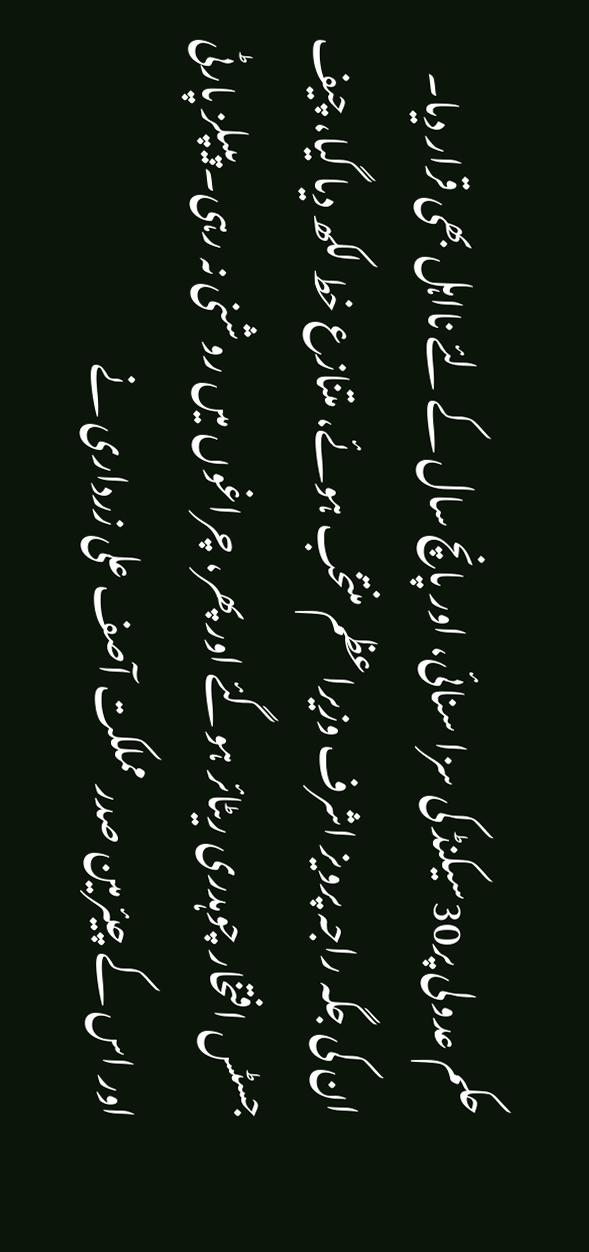حکم عدولی پر30سیکنڈ کی سزا سنائی، اور پانچ سال کے لئے نااہل بھی قرار دیا۔ ان کی جگہ راجہ پرویز اشرف وزیراعظم منتخب ہوئے، متنازع خط لکھ دیا گیا، چیف جسٹس افتخار چوہدری ریٹائر ہوگئے اور پھر، چراغوں میں روشنی نہ رہی۔ پیپلز پارٹی اور اس کے چیئرمین صدر مملکت آصف علی زرداری نے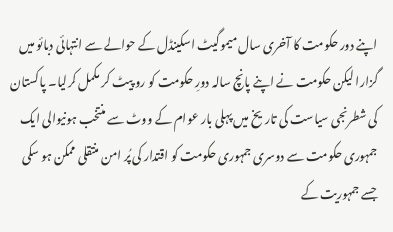اپنے دور حکومت کا آخری سال میموگیٹ اسکینڈل کے حوالے سے انتہائی دبائو میں گزارا لیکن حکومت نے اپنے پانچ سالہ دورِ حکومت کو رو پیٹ کر مکمل کرلیا۔ پاکستان کی شطرنجی سیاست کی تاریخ میں پہلی بار عوام کے ووٹ سے منتخب ہونیوالی ایک جمہوری حکومت سے دوسری جمہوری حکومت کو اقتدار کی پُر امن منتقلی ممکن ہو سکی جسے جمہوریت کے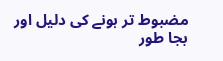مضبوط تر ہونے کی دلیل اور بجا طور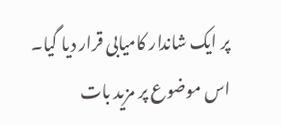پر ایک شاندار کامیابی قرار دیا گیا۔
اس موضوع پر مزید بات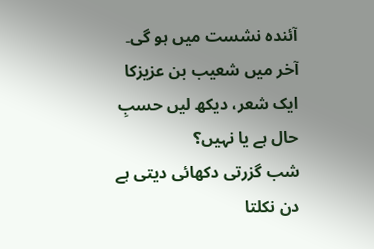آئندہ نشست میں ہو گی۔ آخر میں شعیب بن عزیزکا ایک شعر، دیکھ لیں حسبِ حال ہے یا نہیں؟
شب گزرتی دکھائی دیتی ہے
دن نکلتا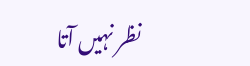نظر نہیں آتا